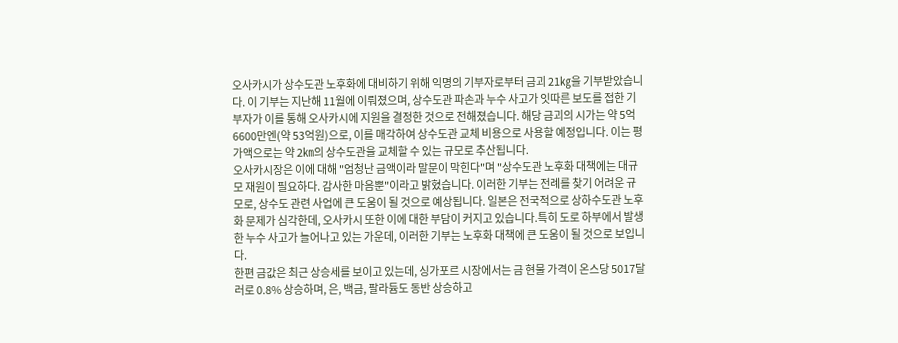오사카시가 상수도관 노후화에 대비하기 위해 익명의 기부자로부터 금괴 21㎏을 기부받았습니다. 이 기부는 지난해 11월에 이뤄졌으며, 상수도관 파손과 누수 사고가 잇따른 보도를 접한 기부자가 이를 통해 오사카시에 지원을 결정한 것으로 전해졌습니다. 해당 금괴의 시가는 약 5억6600만엔(약 53억원)으로, 이를 매각하여 상수도관 교체 비용으로 사용할 예정입니다. 이는 평가액으로는 약 2㎞의 상수도관을 교체할 수 있는 규모로 추산됩니다.
오사카시장은 이에 대해 "엄청난 금액이라 말문이 막힌다"며 "상수도관 노후화 대책에는 대규모 재원이 필요하다. 감사한 마음뿐"이라고 밝혔습니다. 이러한 기부는 전례를 찾기 어려운 규모로, 상수도 관련 사업에 큰 도움이 될 것으로 예상됩니다. 일본은 전국적으로 상하수도관 노후화 문제가 심각한데, 오사카시 또한 이에 대한 부담이 커지고 있습니다.특히 도로 하부에서 발생한 누수 사고가 늘어나고 있는 가운데, 이러한 기부는 노후화 대책에 큰 도움이 될 것으로 보입니다.
한편 금값은 최근 상승세를 보이고 있는데, 싱가포르 시장에서는 금 현물 가격이 온스당 5017달러로 0.8% 상승하며, 은, 백금, 팔라듐도 동반 상승하고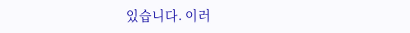있습니다. 이러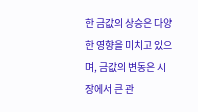한 금값의 상승은 다양한 영향을 미치고 있으며, 금값의 변동은 시장에서 큰 관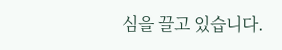심을 끌고 있습니다.